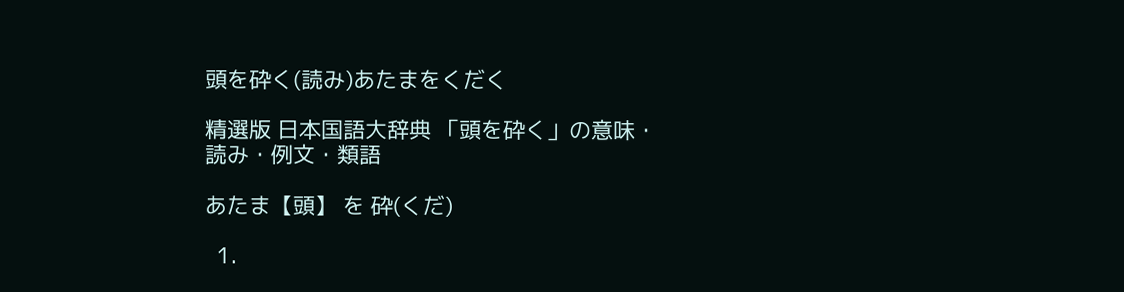頭を砕く(読み)あたまをくだく

精選版 日本国語大辞典 「頭を砕く」の意味・読み・例文・類語

あたま【頭】 を 砕(くだ)

  1.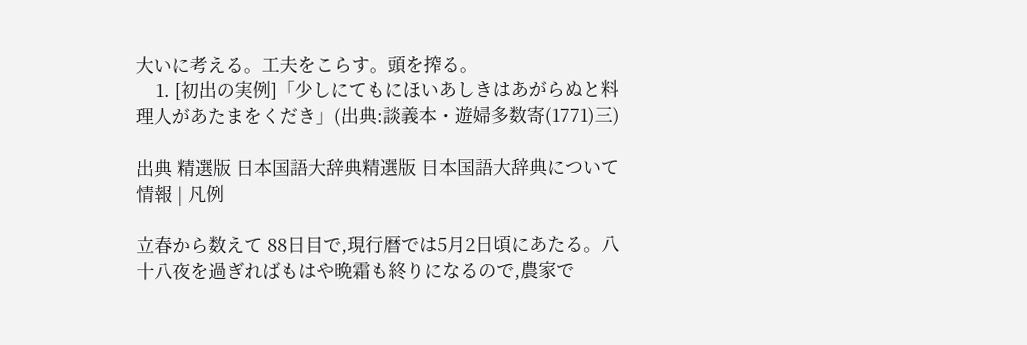大いに考える。工夫をこらす。頭を搾る。
    1. [初出の実例]「少しにてもにほいあしきはあがらぬと料理人があたまをくだき」(出典:談義本・遊婦多数寄(1771)三)

出典 精選版 日本国語大辞典精選版 日本国語大辞典について 情報 | 凡例

立春から数えて 88日目で,現行暦では5月2日頃にあたる。八十八夜を過ぎればもはや晩霜も終りになるので,農家で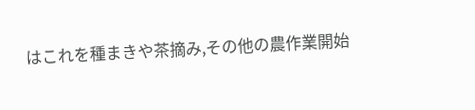はこれを種まきや茶摘み,その他の農作業開始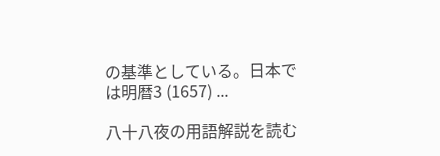の基準としている。日本では明暦3 (1657) ...

八十八夜の用語解説を読む